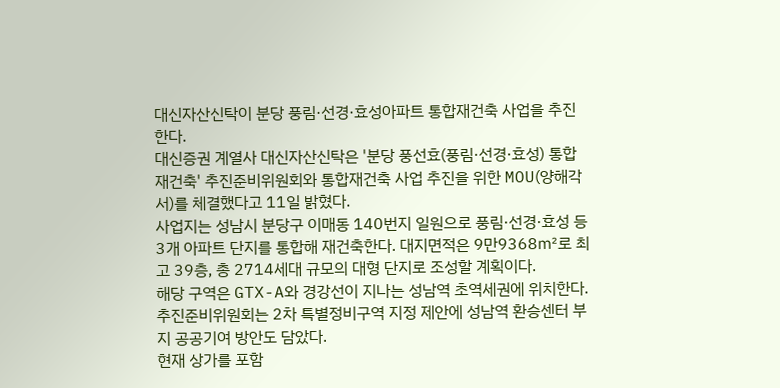대신자산신탁이 분당 풍림·선경·효성아파트 통합재건축 사업을 추진한다.
대신증권 계열사 대신자산신탁은 '분당 풍선효(풍림·선경·효성) 통합재건축' 추진준비위원회와 통합재건축 사업 추진을 위한 MOU(양해각서)를 체결했다고 11일 밝혔다.
사업지는 성남시 분당구 이매동 140번지 일원으로 풍림·선경·효성 등 3개 아파트 단지를 통합해 재건축한다. 대지면적은 9만9368㎡로 최고 39층, 총 2714세대 규모의 대형 단지로 조성할 계획이다.
해당 구역은 GTX-A와 경강선이 지나는 성남역 초역세권에 위치한다. 추진준비위원회는 2차 특별정비구역 지정 제안에 성남역 환승센터 부지 공공기여 방안도 담았다.
현재 상가를 포함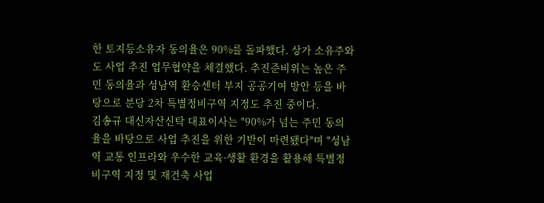한 토지등소유자 동의율은 90%를 돌파했다. 상가 소유주와도 사업 추진 업무협약을 체결했다. 추진준비위는 높은 주민 동의율과 성남역 환승센터 부지 공공기여 방안 등을 바탕으로 분당 2차 특별정비구역 지정도 추진 중이다.
김송규 대신자산신탁 대표이사는 "90%가 넘는 주민 동의율을 바탕으로 사업 추진을 위한 기반이 마련됐다"며 "성남역 교통 인프라와 우수한 교육·생활 환경을 활용해 특별정비구역 지정 및 재건축 사업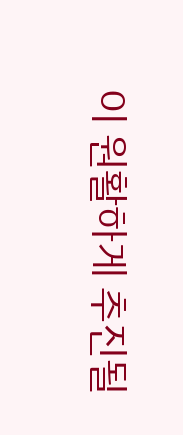이 원활하게 추진될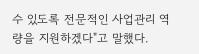수 있도록 전문적인 사업관리 역량을 지원하겠다"고 말했다.